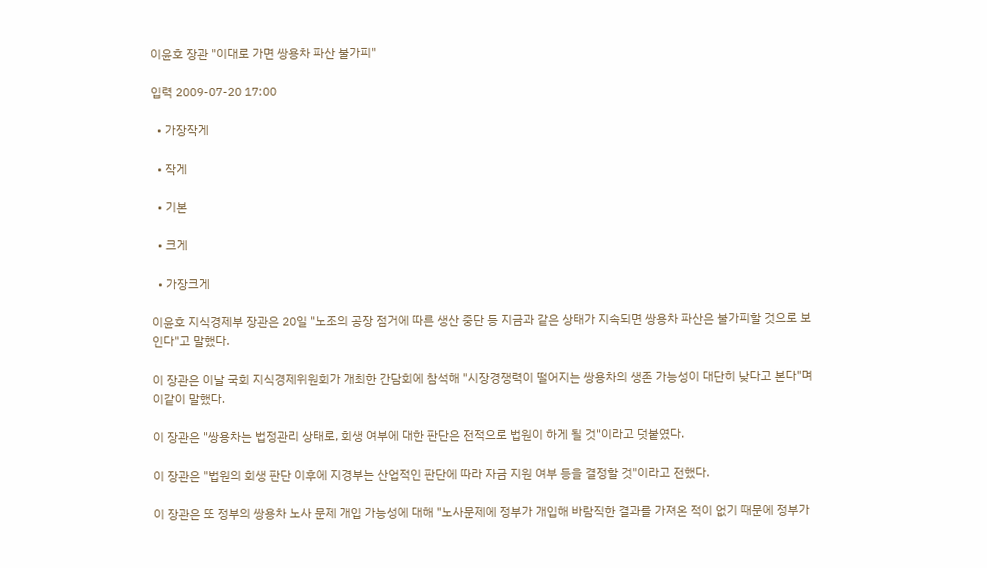이윤호 장관 "이대로 가면 쌍용차 파산 불가피"

입력 2009-07-20 17:00

  • 가장작게

  • 작게

  • 기본

  • 크게

  • 가장크게

이윤호 지식경제부 장관은 20일 "노조의 공장 점거에 따른 생산 중단 등 지금과 같은 상태가 지속되면 쌍용차 파산은 불가피할 것으로 보인다"고 말했다.

이 장관은 이날 국회 지식경제위원회가 개최한 간담회에 참석해 "시장경쟁력이 떨어지는 쌍용차의 생존 가능성이 대단히 낮다고 본다"며 이같이 말했다.

이 장관은 "쌍용차는 법정관리 상태로, 회생 여부에 대한 판단은 전적으로 법원이 하게 될 것"이라고 덧붙였다.

이 장관은 "법원의 회생 판단 이후에 지경부는 산업적인 판단에 따라 자금 지원 여부 등을 결정할 것"이라고 전했다.

이 장관은 또 정부의 쌍용차 노사 문제 개입 가능성에 대해 "노사문제에 정부가 개입해 바람직한 결과를 가져온 적이 없기 때문에 정부가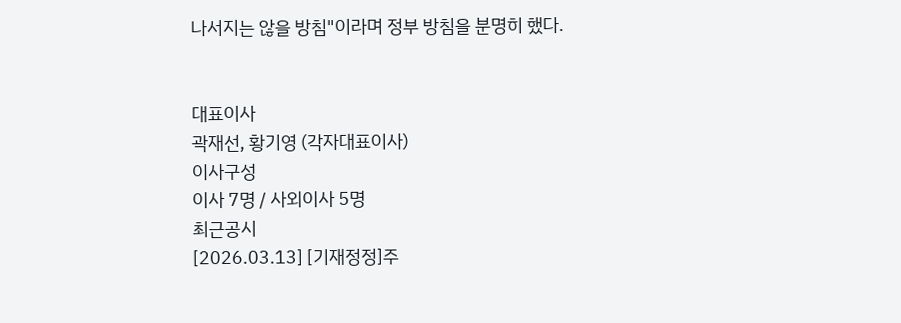나서지는 않을 방침"이라며 정부 방침을 분명히 했다.


대표이사
곽재선, 황기영 (각자대표이사)
이사구성
이사 7명 / 사외이사 5명
최근공시
[2026.03.13] [기재정정]주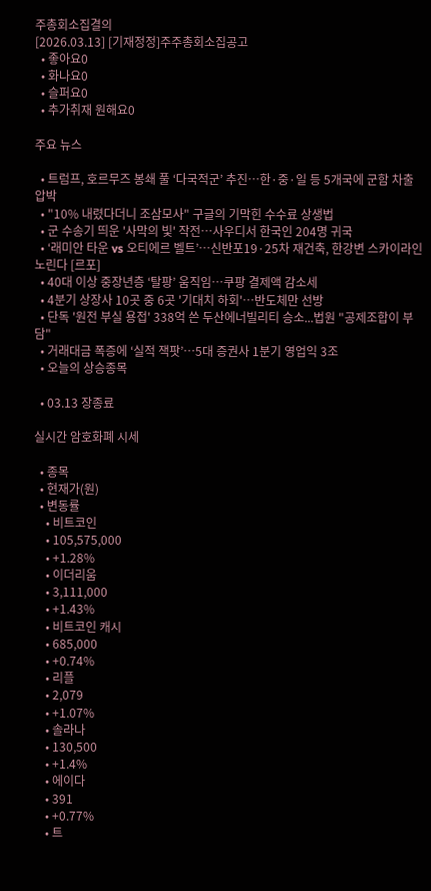주총회소집결의
[2026.03.13] [기재정정]주주총회소집공고
  • 좋아요0
  • 화나요0
  • 슬퍼요0
  • 추가취재 원해요0

주요 뉴스

  • 트럼프, 호르무즈 봉쇄 풀 ‘다국적군’ 추진…한·중·일 등 5개국에 군함 차출 압박
  • "10% 내렸다더니 조삼모사" 구글의 기막힌 수수료 상생법
  • 군 수송기 띄운 '사막의 빛' 작전⋯사우디서 한국인 204명 귀국
  • ‘래미안 타운 vs 오티에르 벨트’⋯신반포19·25차 재건축, 한강변 스카이라인 노린다 [르포]
  • 40대 이상 중장년층 ‘탈팡’ 움직임…쿠팡 결제액 감소세
  • 4분기 상장사 10곳 중 6곳 '기대치 하회'…반도체만 선방
  • 단독 '원전 부실 용접' 338억 쓴 두산에너빌리티 승소...법원 "공제조합이 부담"
  • 거래대금 폭증에 ‘실적 잭팟’…5대 증권사 1분기 영업익 3조
  • 오늘의 상승종목

  • 03.13 장종료

실시간 암호화폐 시세

  • 종목
  • 현재가(원)
  • 변동률
    • 비트코인
    • 105,575,000
    • +1.28%
    • 이더리움
    • 3,111,000
    • +1.43%
    • 비트코인 캐시
    • 685,000
    • +0.74%
    • 리플
    • 2,079
    • +1.07%
    • 솔라나
    • 130,500
    • +1.4%
    • 에이다
    • 391
    • +0.77%
    • 트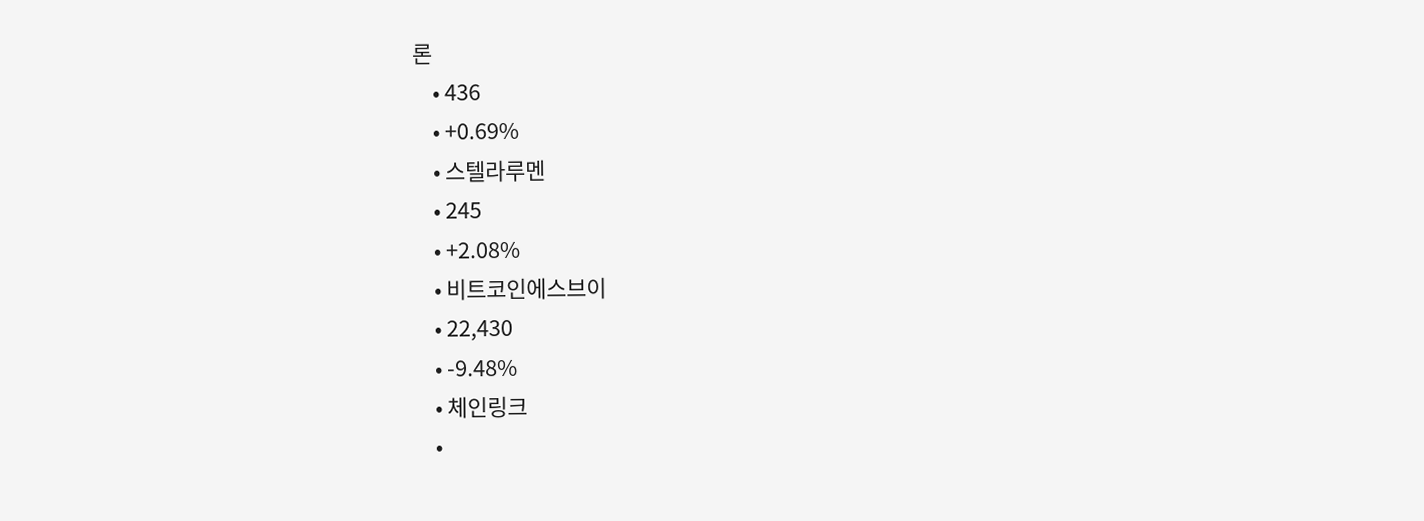론
    • 436
    • +0.69%
    • 스텔라루멘
    • 245
    • +2.08%
    • 비트코인에스브이
    • 22,430
    • -9.48%
    • 체인링크
    •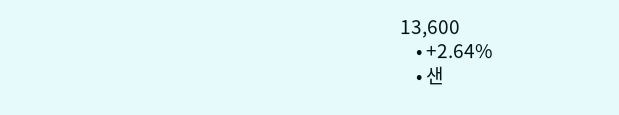13,600
    • +2.64%
    • 샌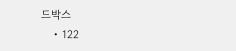드박스
    • 122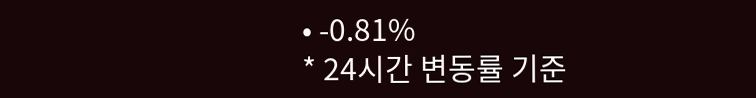• -0.81%
* 24시간 변동률 기준